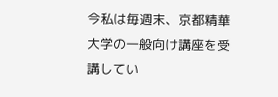今私は毎週末、京都精華大学の一般向け講座を受講してい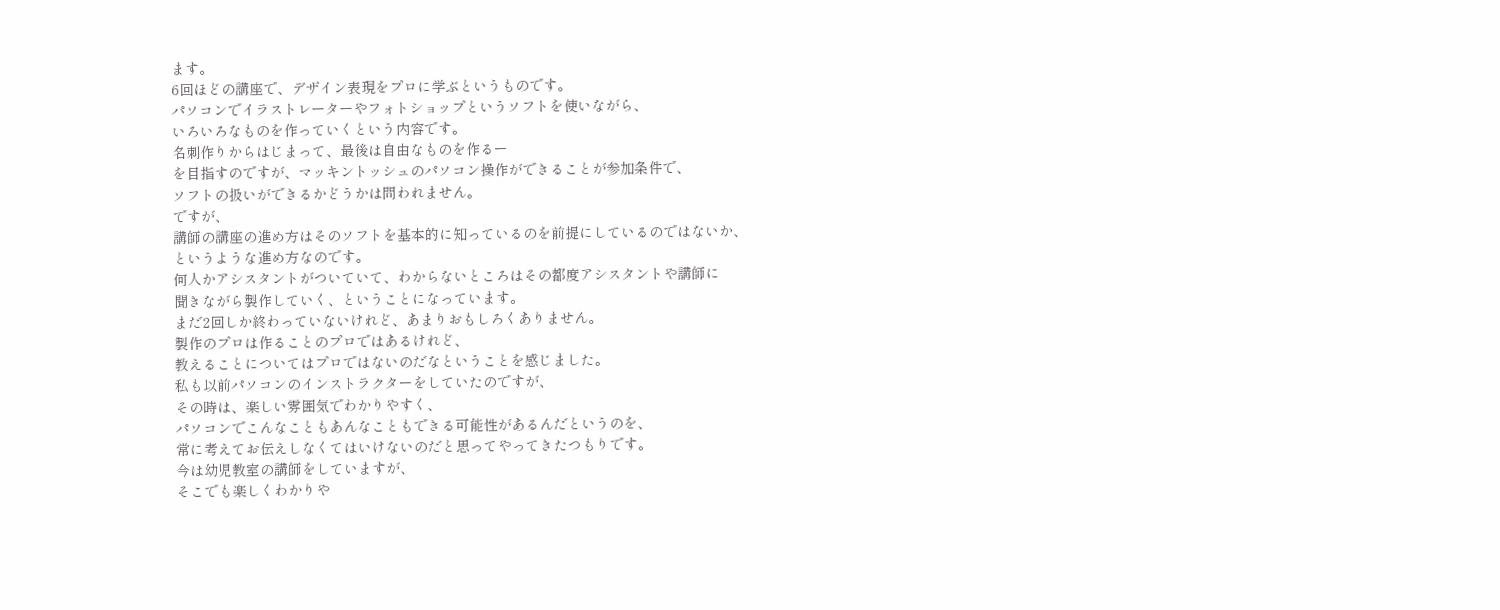ます。
6回ほどの講座で、デザイン表現をプロに学ぶというものです。
パソコンでイラストレーターやフォトショップというソフトを使いながら、
いろいろなものを作っていくという内容です。
名刺作りからはじまって、最後は自由なものを作るー
を目指すのですが、マッキントッシュのパソコン操作ができることが参加条件で、
ソフトの扱いができるかどうかは問われません。
ですが、
講師の講座の進め方はそのソフトを基本的に知っているのを前提にしているのではないか、
というような進め方なのです。
何人かアシスタントがついていて、わからないところはその都度アシスタントや講師に
聞きながら製作していく、ということになっています。
まだ2回しか終わっていないけれど、あまりおもしろくありません。
製作のプロは作ることのプロではあるけれど、
教えることについてはプロではないのだなということを感じました。
私も以前パソコンのインストラクターをしていたのですが、
その時は、楽しい雰囲気でわかりやすく、
パソコンでこんなこともあんなこともできる可能性があるんだというのを、
常に考えてお伝えしなくてはいけないのだと思ってやってきたつもりです。
今は幼児教室の講師をしていますが、
そこでも楽しくわかりや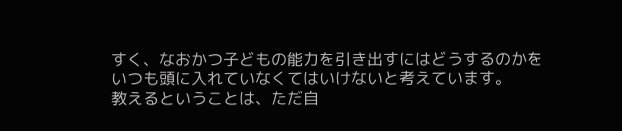すく、なおかつ子どもの能力を引き出すにはどうするのかを
いつも頭に入れていなくてはいけないと考えています。
教えるということは、ただ自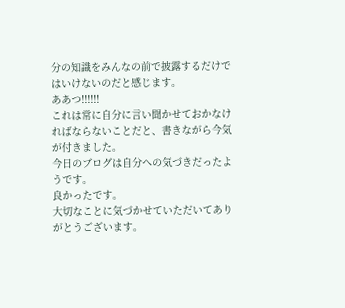分の知識をみんなの前で披露するだけではいけないのだと感じます。
ああつ!!!!!!
これは常に自分に言い聞かせておかなければならないことだと、書きながら今気が付きました。
今日のブログは自分への気づきだったようです。
良かったです。
大切なことに気づかせていただいてありがとうございます。